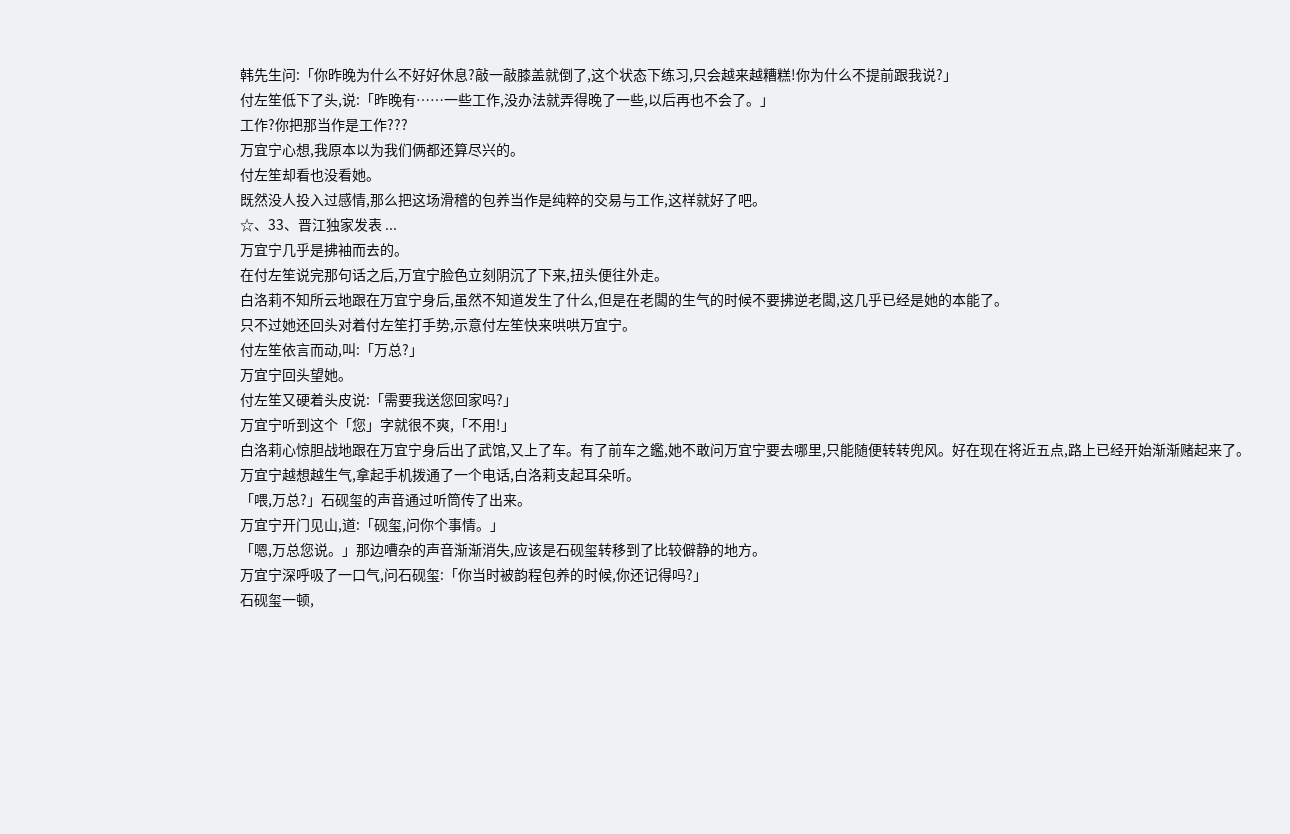韩先生问:「你昨晚为什么不好好休息?敲一敲膝盖就倒了,这个状态下练习,只会越来越糟糕!你为什么不提前跟我说?」
付左笙低下了头,说:「昨晚有……一些工作,没办法就弄得晚了一些,以后再也不会了。」
工作?你把那当作是工作???
万宜宁心想,我原本以为我们俩都还算尽兴的。
付左笙却看也没看她。
既然没人投入过感情,那么把这场滑稽的包养当作是纯粹的交易与工作,这样就好了吧。
☆、33、晋江独家发表 ...
万宜宁几乎是拂袖而去的。
在付左笙说完那句话之后,万宜宁脸色立刻阴沉了下来,扭头便往外走。
白洛莉不知所云地跟在万宜宁身后,虽然不知道发生了什么,但是在老闆的生气的时候不要拂逆老闆,这几乎已经是她的本能了。
只不过她还回头对着付左笙打手势,示意付左笙快来哄哄万宜宁。
付左笙依言而动,叫:「万总?」
万宜宁回头望她。
付左笙又硬着头皮说:「需要我送您回家吗?」
万宜宁听到这个「您」字就很不爽,「不用!」
白洛莉心惊胆战地跟在万宜宁身后出了武馆,又上了车。有了前车之鑑,她不敢问万宜宁要去哪里,只能随便转转兜风。好在现在将近五点,路上已经开始渐渐赌起来了。
万宜宁越想越生气,拿起手机拨通了一个电话,白洛莉支起耳朵听。
「喂,万总?」石砚玺的声音通过听筒传了出来。
万宜宁开门见山,道:「砚玺,问你个事情。」
「嗯,万总您说。」那边嘈杂的声音渐渐消失,应该是石砚玺转移到了比较僻静的地方。
万宜宁深呼吸了一口气,问石砚玺:「你当时被韵程包养的时候,你还记得吗?」
石砚玺一顿,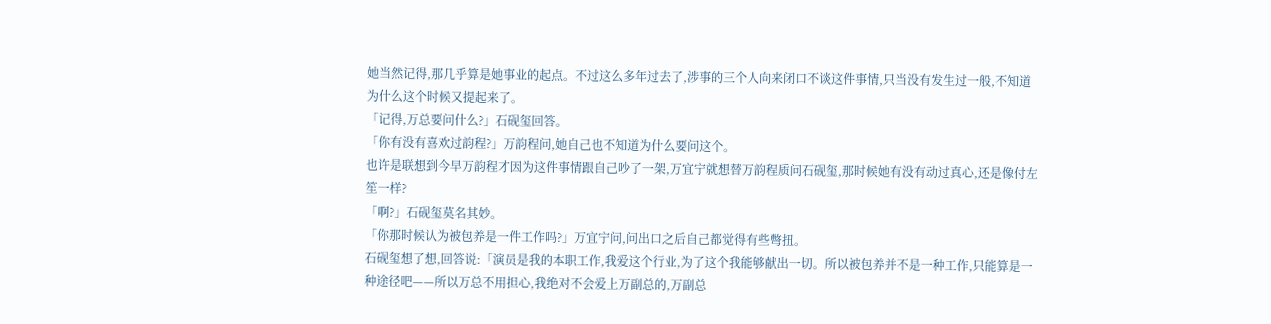她当然记得,那几乎算是她事业的起点。不过这么多年过去了,涉事的三个人向来闭口不谈这件事情,只当没有发生过一般,不知道为什么这个时候又提起来了。
「记得,万总要问什么?」石砚玺回答。
「你有没有喜欢过韵程?」万韵程问,她自己也不知道为什么要问这个。
也许是联想到今早万韵程才因为这件事情跟自己吵了一架,万宜宁就想替万韵程质问石砚玺,那时候她有没有动过真心,还是像付左笙一样?
「啊?」石砚玺莫名其妙。
「你那时候认为被包养是一件工作吗?」万宜宁问,问出口之后自己都觉得有些彆扭。
石砚玺想了想,回答说:「演员是我的本职工作,我爱这个行业,为了这个我能够献出一切。所以被包养并不是一种工作,只能算是一种途径吧——所以万总不用担心,我绝对不会爱上万副总的,万副总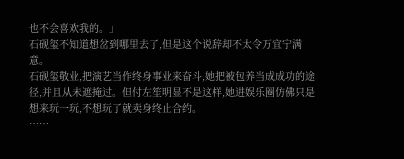也不会喜欢我的。」
石砚玺不知道想岔到哪里去了,但是这个说辞却不太令万宜宁满意。
石砚玺敬业,把演艺当作终身事业来奋斗,她把被包养当成成功的途径,并且从未遮掩过。但付左笙明显不是这样,她进娱乐圈仿佛只是想来玩一玩,不想玩了就卖身终止合约。
……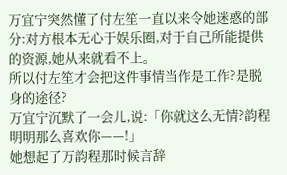万宜宁突然懂了付左笙一直以来令她迷惑的部分:对方根本无心于娱乐圈,对于自己所能提供的资源,她从来就看不上。
所以付左笙才会把这件事情当作是工作?是脱身的途径?
万宜宁沉默了一会儿,说:「你就这么无情?韵程明明那么喜欢你——!」
她想起了万韵程那时候言辞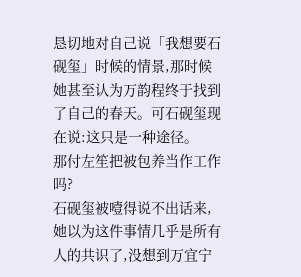恳切地对自己说「我想要石砚玺」时候的情景,那时候她甚至认为万韵程终于找到了自己的春天。可石砚玺现在说:这只是一种途径。
那付左笙把被包养当作工作吗?
石砚玺被噎得说不出话来,她以为这件事情几乎是所有人的共识了,没想到万宜宁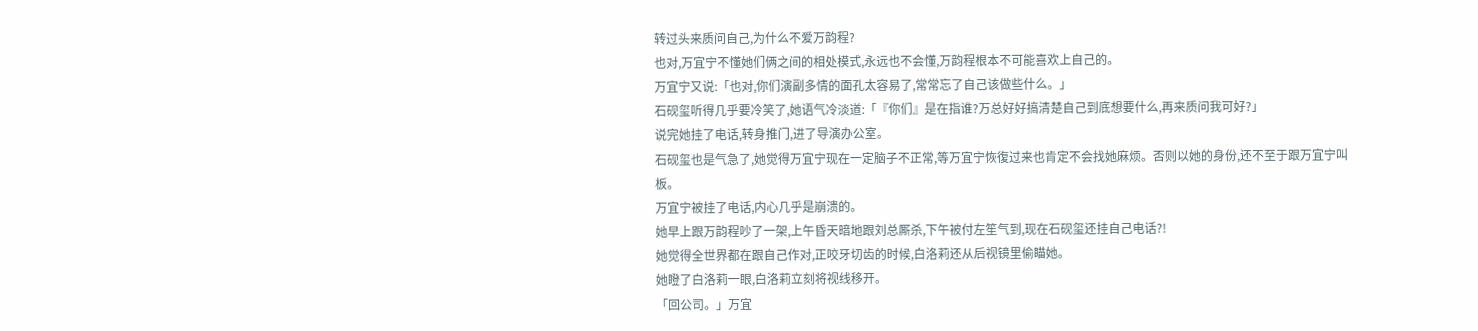转过头来质问自己,为什么不爱万韵程?
也对,万宜宁不懂她们俩之间的相处模式,永远也不会懂,万韵程根本不可能喜欢上自己的。
万宜宁又说:「也对,你们演副多情的面孔太容易了,常常忘了自己该做些什么。」
石砚玺听得几乎要冷笑了,她语气冷淡道:「『你们』是在指谁?万总好好搞清楚自己到底想要什么,再来质问我可好?」
说完她挂了电话,转身推门,进了导演办公室。
石砚玺也是气急了,她觉得万宜宁现在一定脑子不正常,等万宜宁恢復过来也肯定不会找她麻烦。否则以她的身份,还不至于跟万宜宁叫板。
万宜宁被挂了电话,内心几乎是崩溃的。
她早上跟万韵程吵了一架,上午昏天暗地跟刘总厮杀,下午被付左笙气到,现在石砚玺还挂自己电话?!
她觉得全世界都在跟自己作对,正咬牙切齿的时候,白洛莉还从后视镜里偷瞄她。
她瞪了白洛莉一眼,白洛莉立刻将视线移开。
「回公司。」万宜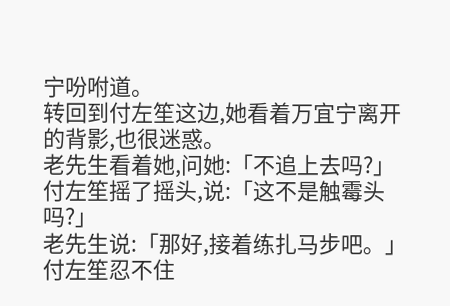宁吩咐道。
转回到付左笙这边,她看着万宜宁离开的背影,也很迷惑。
老先生看着她,问她:「不追上去吗?」
付左笙摇了摇头,说:「这不是触霉头吗?」
老先生说:「那好,接着练扎马步吧。」
付左笙忍不住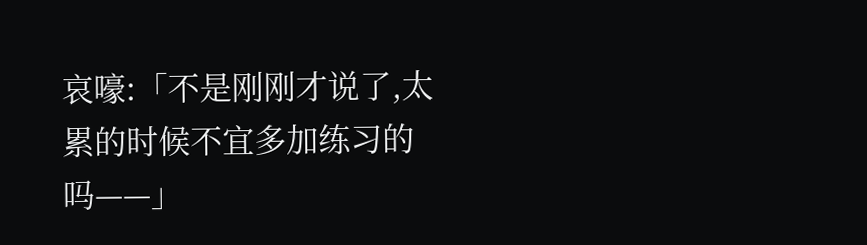哀嚎:「不是刚刚才说了,太累的时候不宜多加练习的吗——」